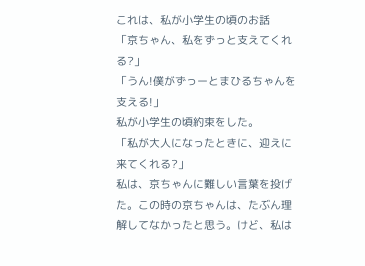これは、私が小学生の頃のお話
「京ちゃん、私をずっと支えてくれる?」
「うん!僕がずっーとまひるちゃんを支える!」
私が小学生の頃約束をした。
「私が大人になったときに、迎えに来てくれる?」
私は、京ちゃんに難しい言葉を投げた。この時の京ちゃんは、たぶん理解してなかったと思う。けど、私は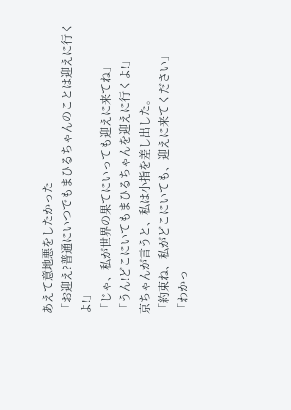あえて意地悪をしたかった
「お迎え?普通にいつでもまひるちゃんのことは迎えに行くよ!」
「じゃ、私が世界の果てにいっても迎えに来てね」
「うん!どこにいてもまひるちゃんを迎えに行くよ!」
京ちゃんが言うと、私は小指を差し出した。
「約束ね、私がどこにいても、迎えに来てください」
「わかっ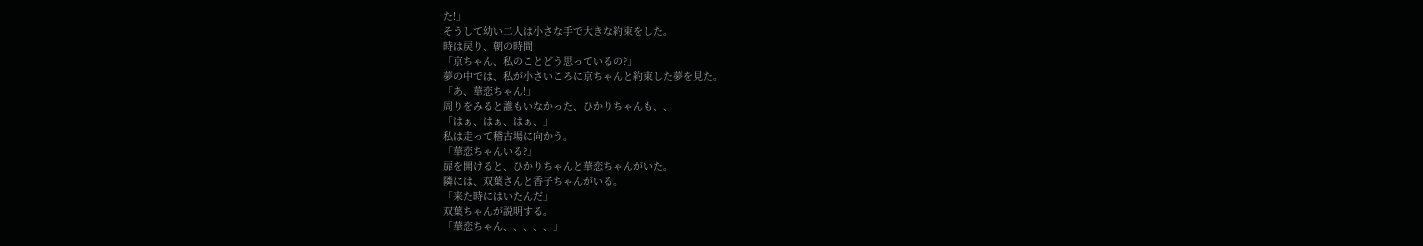た!」
そうして幼い二人は小さな手で大きな約束をした。
時は戻り、朝の時間
「京ちゃん、私のことどう思っているの?」
夢の中では、私が小さいころに京ちゃんと約束した夢を見た。
「あ、華恋ちゃん!」
周りをみると誰もいなかった、ひかりちゃんも、、
「はぁ、はぁ、はぁ、」
私は走って稽古場に向かう。
「華恋ちゃんいる?」
扉を開けると、ひかりちゃんと華恋ちゃんがいた。
隣には、双葉さんと香子ちゃんがいる。
「来た時にはいたんだ」
双葉ちゃんが説明する。
「華恋ちゃん、、、、、」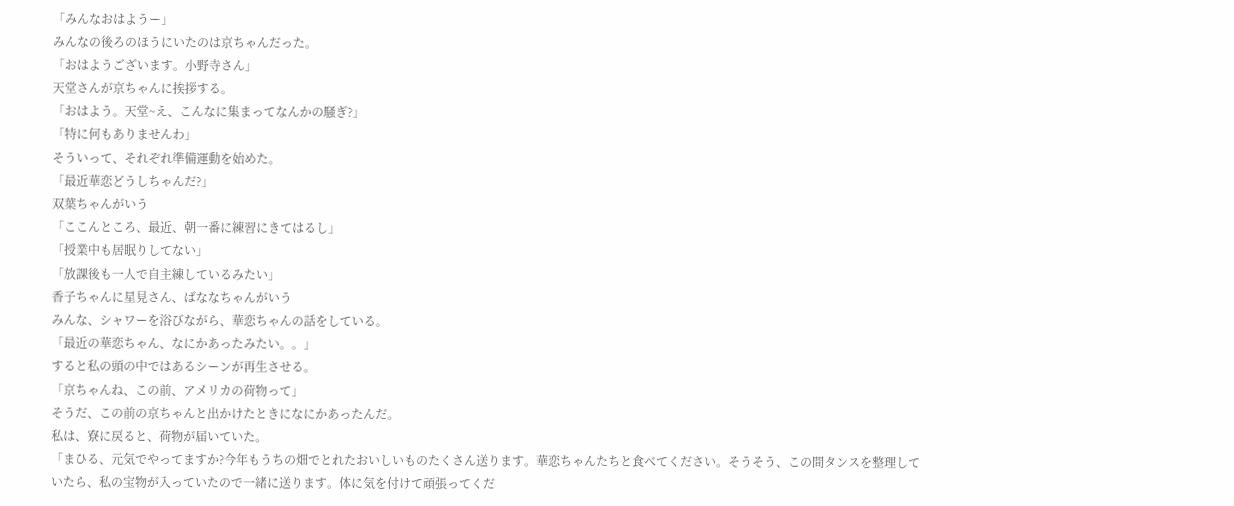「みんなおはようー」
みんなの後ろのほうにいたのは京ちゃんだった。
「おはようございます。小野寺さん」
天堂さんが京ちゃんに挨拶する。
「おはよう。天堂~え、こんなに集まってなんかの騒ぎ?」
「特に何もありませんわ」
そういって、それぞれ準備運動を始めた。
「最近華恋どうしちゃんだ?」
双葉ちゃんがいう
「ここんところ、最近、朝一番に練習にきてはるし」
「授業中も居眠りしてない」
「放課後も一人で自主練しているみたい」
香子ちゃんに星見さん、ばななちゃんがいう
みんな、シャワーを浴びながら、華恋ちゃんの話をしている。
「最近の華恋ちゃん、なにかあったみたい。。」
すると私の頭の中ではあるシーンが再生させる。
「京ちゃんね、この前、アメリカの荷物って」
そうだ、この前の京ちゃんと出かけたときになにかあったんだ。
私は、寮に戻ると、荷物が届いていた。
「まひる、元気でやってますか?今年もうちの畑でとれたおいしいものたくさん送ります。華恋ちゃんたちと食べてください。そうそう、この間タンスを整理していたら、私の宝物が入っていたので一緒に送ります。体に気を付けて頑張ってくだ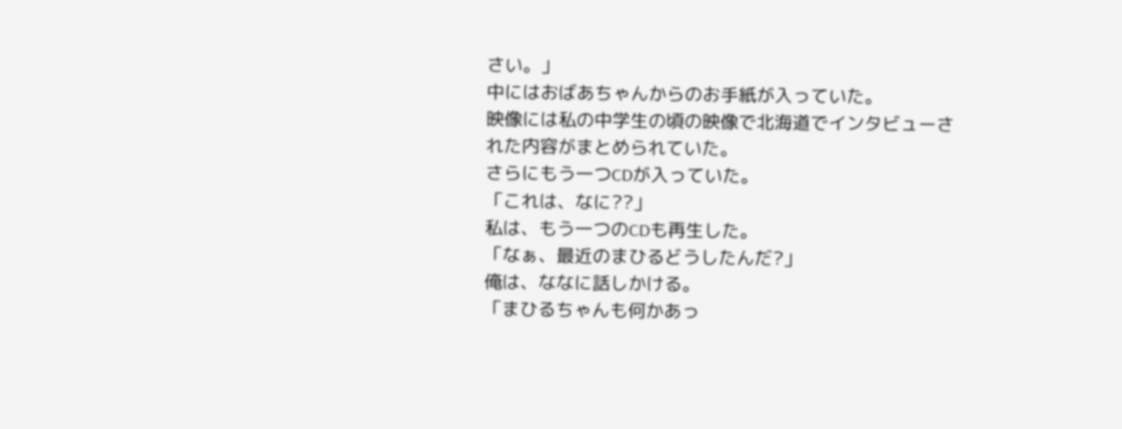さい。」
中にはおばあちゃんからのお手紙が入っていた。
映像には私の中学生の頃の映像で北海道でインタビューされた内容がまとめられていた。
さらにもう一つCDが入っていた。
「これは、なに??」
私は、もう一つのCDも再生した。
「なぁ、最近のまひるどうしたんだ?」
俺は、ななに話しかける。
「まひるちゃんも何かあっ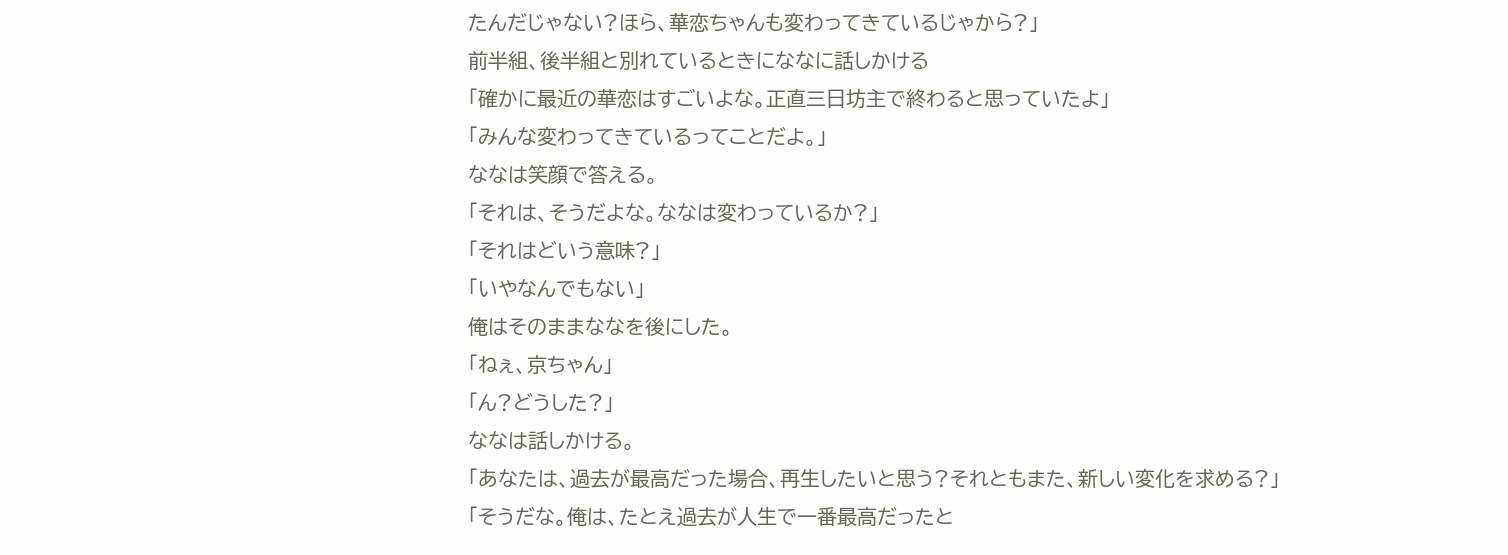たんだじゃない?ほら、華恋ちゃんも変わってきているじゃから?」
前半組、後半組と別れているときにななに話しかける
「確かに最近の華恋はすごいよな。正直三日坊主で終わると思っていたよ」
「みんな変わってきているってことだよ。」
ななは笑顔で答える。
「それは、そうだよな。ななは変わっているか?」
「それはどいう意味?」
「いやなんでもない」
俺はそのままななを後にした。
「ねぇ、京ちゃん」
「ん?どうした?」
ななは話しかける。
「あなたは、過去が最高だった場合、再生したいと思う?それともまた、新しい変化を求める?」
「そうだな。俺は、たとえ過去が人生で一番最高だったと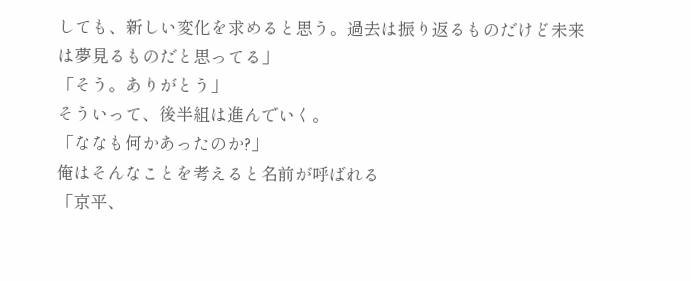しても、新しい変化を求めると思う。過去は振り返るものだけど未来は夢見るものだと思ってる」
「そう。ありがとう」
そういって、後半組は進んでいく。
「ななも何かあったのか?」
俺はそんなことを考えると名前が呼ばれる
「京平、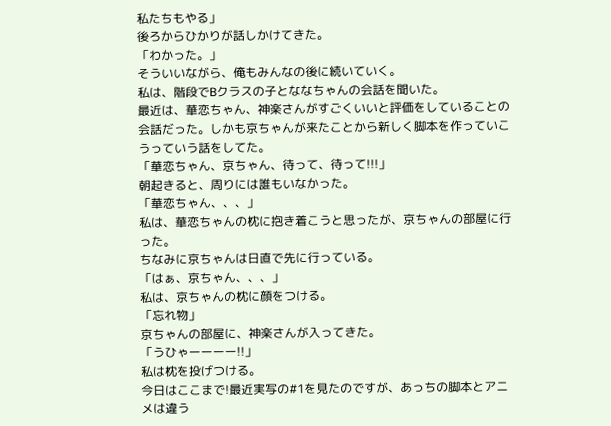私たちもやる」
後ろからひかりが話しかけてきた。
「わかった。」
そういいながら、俺もみんなの後に続いていく。
私は、階段でBクラスの子とななちゃんの会話を聞いた。
最近は、華恋ちゃん、神楽さんがすごくいいと評価をしていることの会話だった。しかも京ちゃんが来たことから新しく脚本を作っていこうっていう話をしてた。
「華恋ちゃん、京ちゃん、待って、待って!!!」
朝起きると、周りには誰もいなかった。
「華恋ちゃん、、、」
私は、華恋ちゃんの枕に抱き着こうと思ったが、京ちゃんの部屋に行った。
ちなみに京ちゃんは日直で先に行っている。
「はぁ、京ちゃん、、、」
私は、京ちゃんの枕に顔をつける。
「忘れ物」
京ちゃんの部屋に、神楽さんが入ってきた。
「うひゃーーーー!!」
私は枕を投げつける。
今日はここまで!最近実写の#1を見たのですが、あっちの脚本とアニメは違う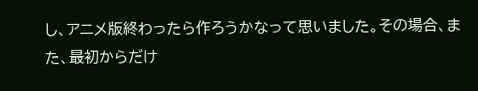し、アニメ版終わったら作ろうかなって思いました。その場合、また、最初からだけ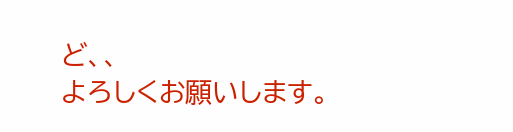ど、、
よろしくお願いします。